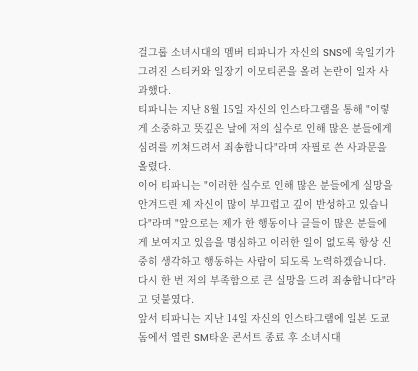걸그룹 소녀시대의 멤버 티파니가 자신의 SNS에 욱일기가 그려진 스티커와 일장기 이모티콘을 올려 논란이 일자 사과했다.
티파니는 지난 8월 15일 자신의 인스타그램을 통해 "이렇게 소중하고 뜻깊은 날에 저의 실수로 인해 많은 분들에게 심려를 끼쳐드려서 죄송합니다"라며 자필로 쓴 사과문을 올렸다.
이어 티파니는 "이러한 실수로 인해 많은 분들에게 실망을 안겨드린 제 자신이 많이 부끄럽고 깊이 반성하고 있습니다"라며 "앞으로는 제가 한 행동이나 글들이 많은 분들에게 보여지고 있음을 명심하고 이러한 일이 없도록 항상 신중히 생각하고 행동하는 사람이 되도록 노력하겠습니다. 다시 한 번 저의 부족함으로 큰 실망을 드려 죄송합니다"라고 덧붙였다.
앞서 티파니는 지난 14일 자신의 인스타그램에 일본 도쿄돔에서 열린 SM타운 콘서트 종료 후 소녀시대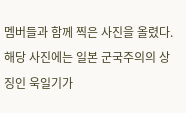멤버들과 함께 찍은 사진을 올렸다. 해당 사진에는 일본 군국주의의 상징인 욱일기가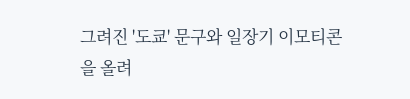그려진 '도쿄' 문구와 일장기 이모티콘을 올려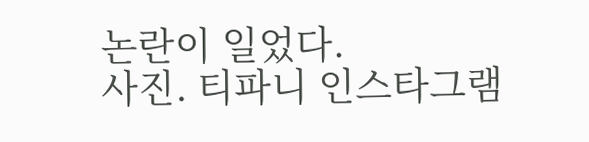논란이 일었다.
사진. 티파니 인스타그램